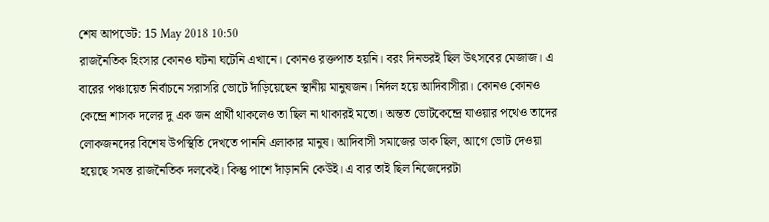শেষ আপডেট: 15 May 2018 10:50
রাজনৈতিক হিংসার কোনও ঘটনা ঘটেনি এখানে। কোনও রক্তপাত হয়নি। বরং দিনভরই ছিল উৎসবের মেজাজ। এ বারের পঞ্চায়েত নির্বাচনে সরাসরি ভোটে দাঁড়িয়েছেন স্থানীয় মানুষজন। নির্দল হয়ে আদিবাসীরা। কোনও কোনও কেন্দ্রে শাসক দলের দু এক জন প্রার্থী থাকলেও তা ছিল না থাকারই মতো। অন্তত ভোটকেন্দ্রে যাওয়ার পথেও তাদের লোকজনদের বিশেষ উপস্থিতি দেখতে পাননি এলাকার মানুষ। আদিবাসী সমাজের ডাক ছিল, আগে ভোট দেওয়া হয়েছে সমস্ত রাজনৈতিক দলকেই। কিন্তু পাশে দাঁড়াননি কেউই। এ বার তাই ছিল নিজেদেরটা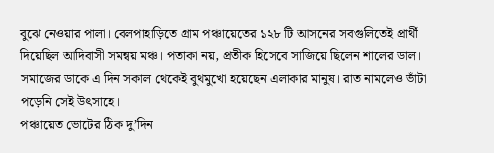বুঝে নেওয়ার পালা। বেলপাহাড়িতে গ্রাম পঞ্চায়েতের ১২৮ টি আসনের সবগুলিতেই প্রার্থী দিয়েছিল আদিবাসী সমন্বয় মঞ্চ। পতাকা নয়, প্রতীক হিসেবে সাজিয়ে ছিলেন শালের ডাল। সমাজের ডাকে এ দিন সকাল থেকেই বুথমুখো হয়েছেন এলাকার মানুষ। রাত নামলেও ভাঁটা পড়েনি সেই উৎসাহে।
পঞ্চায়েত ভোটের ঠিক দু’দিন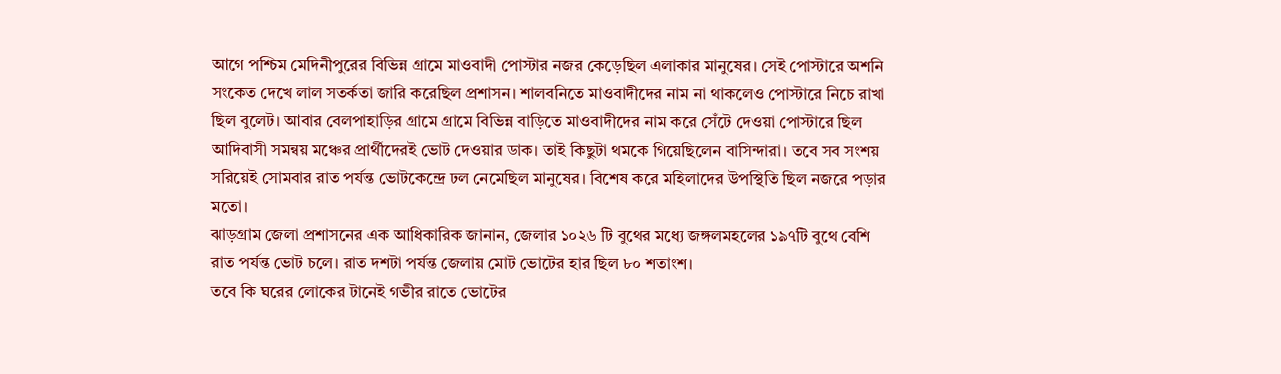আগে পশ্চিম মেদিনীপুরের বিভিন্ন গ্রামে মাওবাদী পোস্টার নজর কেড়েছিল এলাকার মানুষের। সেই পোস্টারে অশনি সংকেত দেখে লাল সতর্কতা জারি করেছিল প্রশাসন। শালবনিতে মাওবাদীদের নাম না থাকলেও পোস্টারে নিচে রাখা ছিল বুলেট। আবার বেলপাহাড়ির গ্রামে গ্রামে বিভিন্ন বাড়িতে মাওবাদীদের নাম করে সেঁটে দেওয়া পোস্টারে ছিল আদিবাসী সমন্বয় মঞ্চের প্রার্থীদেরই ভোট দেওয়ার ডাক। তাই কিছুটা থমকে গিয়েছিলেন বাসিন্দারা। তবে সব সংশয় সরিয়েই সোমবার রাত পর্যন্ত ভোটকেন্দ্রে ঢল নেমেছিল মানুষের। বিশেষ করে মহিলাদের উপস্থিতি ছিল নজরে পড়ার মতো।
ঝাড়গ্রাম জেলা প্রশাসনের এক আধিকারিক জানান, জেলার ১০২৬ টি বুথের মধ্যে জঙ্গলমহলের ১৯৭টি বুথে বেশি রাত পর্যন্ত ভোট চলে। রাত দশটা পর্যন্ত জেলায় মোট ভোটের হার ছিল ৮০ শতাংশ।
তবে কি ঘরের লোকের টানেই গভীর রাতে ভোটের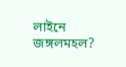লাইনে জঙ্গলমহল?